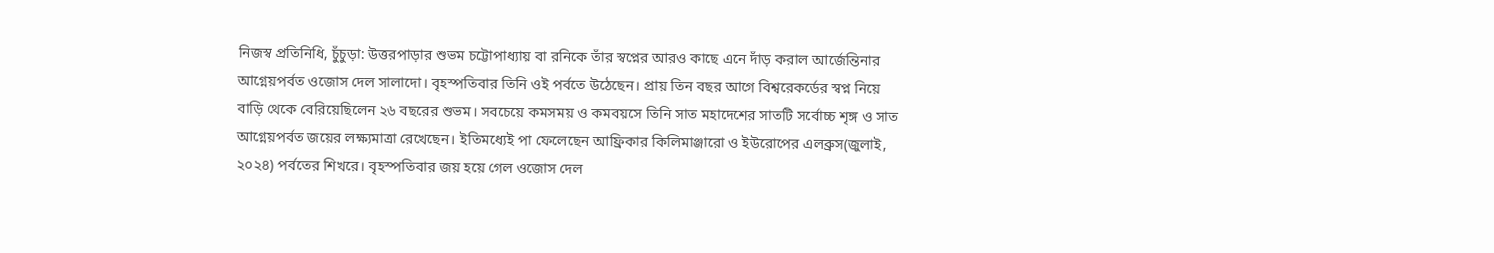নিজস্ব প্রতিনিধি, চুঁচুড়া: উত্তরপাড়ার শুভম চট্টোপাধ্যায় বা রনিকে তাঁর স্বপ্নের আরও কাছে এনে দাঁড় করাল আর্জেন্তিনার আগ্নেয়পর্বত ওজোস দেল সালাদো। বৃহস্পতিবার তিনি ওই পর্বতে উঠেছেন। প্রায় তিন বছর আগে বিশ্বরেকর্ডের স্বপ্ন নিয়ে বাড়ি থেকে বেরিয়েছিলেন ২৬ বছরের শুভম। সবচেয়ে কমসময় ও কমবয়সে তিনি সাত মহাদেশের সাতটি সর্বোচ্চ শৃঙ্গ ও সাত আগ্নেয়পর্বত জয়ের লক্ষ্যমাত্রা রেখেছেন। ইতিমধ্যেই পা ফেলেছেন আফ্রিকার কিলিমাঞ্জারো ও ইউরোপের এলব্রুস(জুলাই, ২০২৪) পর্বতের শিখরে। বৃহস্পতিবার জয় হয়ে গেল ওজোস দেল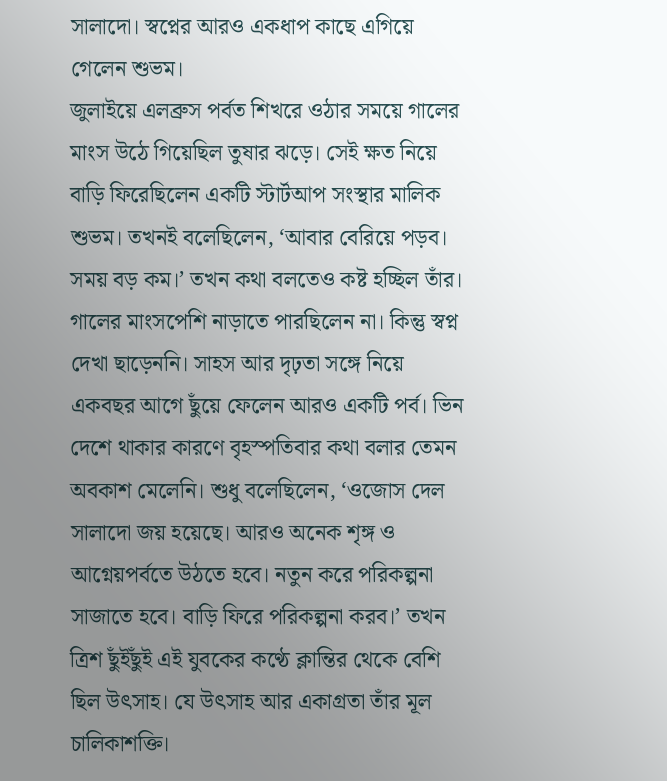সালাদো। স্বপ্নের আরও একধাপ কাছে এগিয়ে গেলেন শুভম।
জুলাইয়ে এলব্রুস পর্বত শিখরে ওঠার সময়ে গালের মাংস উঠে গিয়েছিল তুষার ঝড়ে। সেই ক্ষত নিয়ে বাড়ি ফিরেছিলেন একটি স্টার্টআপ সংস্থার মালিক শুভম। তখনই বলেছিলেন, ‘আবার বেরিয়ে পড়ব। সময় বড় কম।’ তখন কথা বলতেও কষ্ট হচ্ছিল তাঁর। গালের মাংসপেশি নাড়াতে পারছিলেন না। কিন্তু স্বপ্ন দেখা ছাড়েননি। সাহস আর দৃঢ়তা সঙ্গে নিয়ে একবছর আগে ছুঁয়ে ফেলেন আরও একটি পর্ব। ভিন দেশে থাকার কারণে বৃহস্পতিবার কথা বলার তেমন অবকাশ মেলেনি। শুধু বলেছিলেন, ‘ওজোস দেল সালাদো জয় হয়েছে। আরও অনেক শৃঙ্গ ও আগ্নেয়পর্বতে উঠতে হবে। নতুন করে পরিকল্পনা সাজাতে হবে। বাড়ি ফিরে পরিকল্পনা করব।’ তখন ত্রিশ ছুঁইছুঁই এই যুবকের কণ্ঠে ক্লান্তির থেকে বেশি ছিল উৎসাহ। যে উৎসাহ আর একাগ্রতা তাঁর মূল চালিকাশক্তি।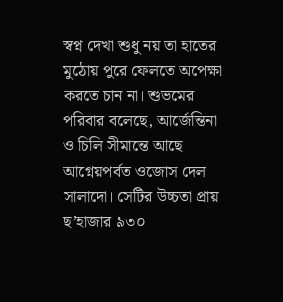স্বপ্ন দেখা শুধু নয় তা হাতের মুঠোয় পুরে ফেলতে অপেক্ষা করতে চান না। শুভমের পরিবার বলেছে, আর্জেন্তিনা ও চিলি সীমান্তে আছে আগ্নেয়পর্বত ওজোস দেল সালাদো। সেটির উচ্চতা প্রায় ছ’হাজার ৯৩০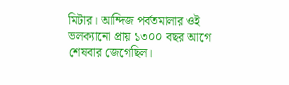মিটার। আন্দিজ পর্বতমালার ওই ভলক্যানো প্রায় ১৩০০ বছর আগে শেষবার জেগেছিল।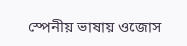স্পেনীয় ভাষায় ওজোস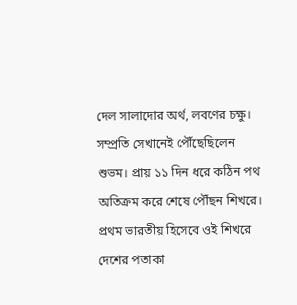দেল সালাদোর অর্থ, লবণের চক্ষু। সম্প্রতি সেখানেই পৌঁছেছিলেন শুভম। প্রায় ১১ দিন ধরে কঠিন পথ অতিক্রম করে শেষে পৌঁছন শিখরে। প্রথম ভারতীয় হিসেবে ওই শিখরে দেশের পতাকা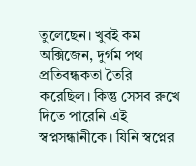তুলেছেন। খুবই কম অক্সিজেন, দুর্গম পথ প্রতিবন্ধকতা তৈরি করেছিল। কিন্তু সেসব রুখে দিতে পারেনি এই স্বপ্নসন্ধানীকে। যিনি স্বপ্নের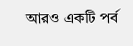আরও একটি পর্ব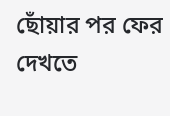ছোঁয়ার পর ফের দেখতে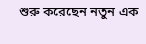শুরু করেছেন নতুন এক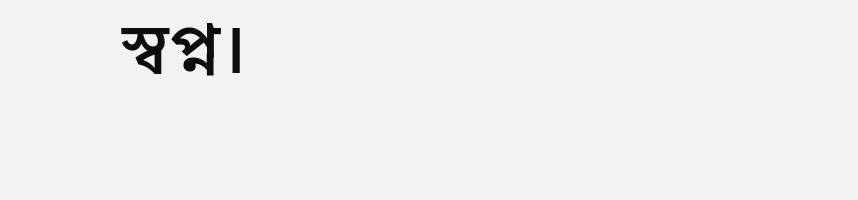স্বপ্ন।